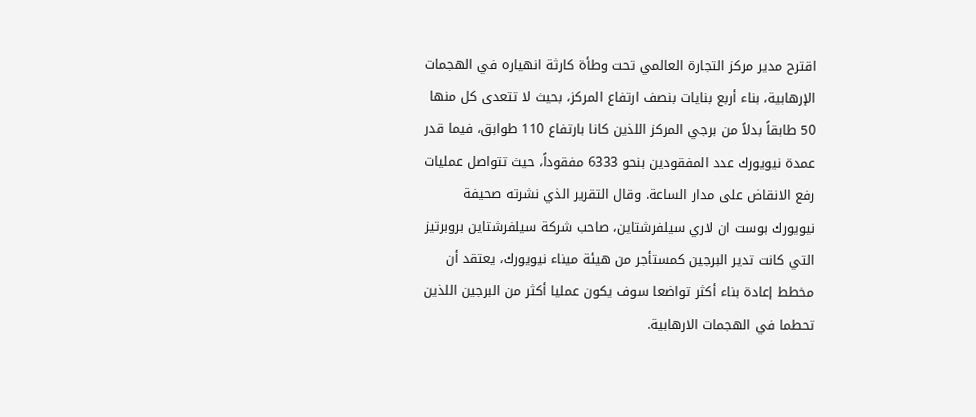اقترح مدير مركز التجارة العالمي تحت وطأة كارثة انهياره في الهجمات الإرهابية، بناء أربع بنايات بنصف ارتفاع المركز، بحيث لا تتعدى كل منها 50 طابقاً بدلاً من برجي المركز اللذين كانا بارتفاع 110 طوابق، فيما قدر عمدة نيويورك عدد المفقودين بنحو 6333 مفقوداً، حيث تتواصل عمليات رفع الانقاض على مدار الساعة. وقال التقرير الذي نشرته صحيفة نيويورك بوست ان لاري سيلفرشتاين، صاحب شركة سيلفرشتاين بروبرتيز التي كانت تدير البرجين كمستأجر من هيئة ميناء نيويورك، يعتقد أن مخطط إعادة بناء أكثر تواضعا سوف يكون عمليا أكثر من البرجين اللذين تحطما في الهجمات الارهابية.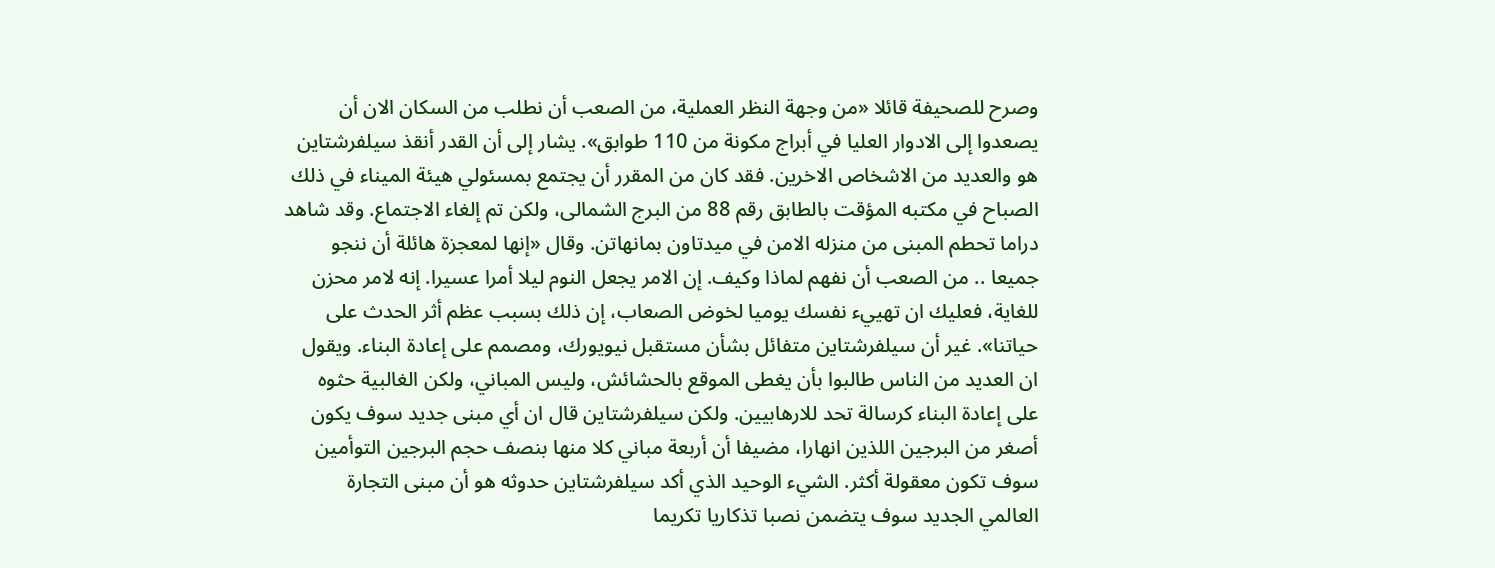وصرح للصحيفة قائلا «من وجهة النظر العملية، من الصعب أن نطلب من السكان الان أن يصعدوا إلى الادوار العليا في أبراج مكونة من 110 طوابق». يشار إلى أن القدر أنقذ سيلفرشتاين هو والعديد من الاشخاص الاخرين. فقد كان من المقرر أن يجتمع بمسئولي هيئة الميناء في ذلك الصباح في مكتبه المؤقت بالطابق رقم 88 من البرج الشمالى، ولكن تم إلغاء الاجتماع. وقد شاهد دراما تحطم المبنى من منزله الامن في ميدتاون بمانهاتن. وقال «إنها لمعجزة هائلة أن ننجو جميعا .. من الصعب أن نفهم لماذا وكيف. إن الامر يجعل النوم ليلا أمرا عسيرا. إنه لامر محزن للغاية، فعليك ان تهييء نفسك يوميا لخوض الصعاب، إن ذلك بسبب عظم أثر الحدث على حياتنا». غير أن سيلفرشتاين متفائل بشأن مستقبل نيويورك، ومصمم على إعادة البناء. ويقول ان العديد من الناس طالبوا بأن يغطى الموقع بالحشائش، وليس المباني، ولكن الغالبية حثوه على إعادة البناء كرسالة تحد للارهابيين. ولكن سيلفرشتاين قال ان أي مبنى جديد سوف يكون أصغر من البرجين اللذين انهارا، مضيفا أن أربعة مباني كلا منها بنصف حجم البرجين التوأمين سوف تكون معقولة أكثر. الشيء الوحيد الذي أكد سيلفرشتاين حدوثه هو أن مبنى التجارة العالمي الجديد سوف يتضمن نصبا تذكاريا تكريما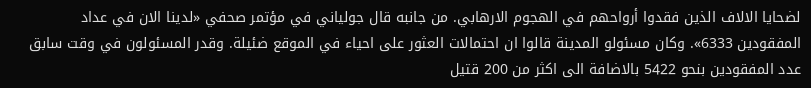لضحايا الالاف الذين فقدوا أرواحهم في الهجوم الارهابي. من جانبه قال جولياني في مؤتمر صحفي «لدينا الان في عداد المفقودين 6333». وكان مسئولو المدينة قالوا ان احتمالات العثور على احياء في الموقع ضئيلة. وقدر المسئولون في وقت سابق عدد المفقودين بنحو 5422 بالاضافة الى اكثر من 200 قتيل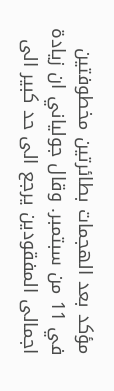مؤكد بعد الهجمات بطائرتين مخطوفتين في 11 من سبتمبر. وقال جولياني ان زيادة اجمالى المفقودين يرجع الى حد كبير الى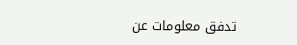تدفق معلومات عن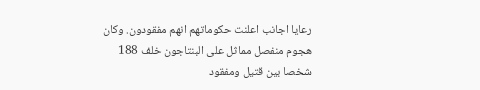رعايا اجانب اعلنت حكوماتهم انهم مفقودون. وكان هجوم منفصل مماثل على البنتاجون خلف 188 شخصا بين قتيل ومفقود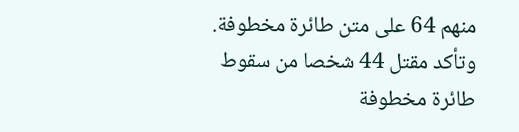منهم 64 على متن طائرة مخطوفة. وتأكد مقتل 44 شخصا من سقوط طائرة مخطوفة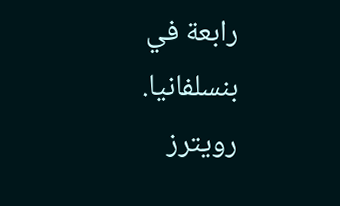رابعة في بنسلفانيا. رويترز